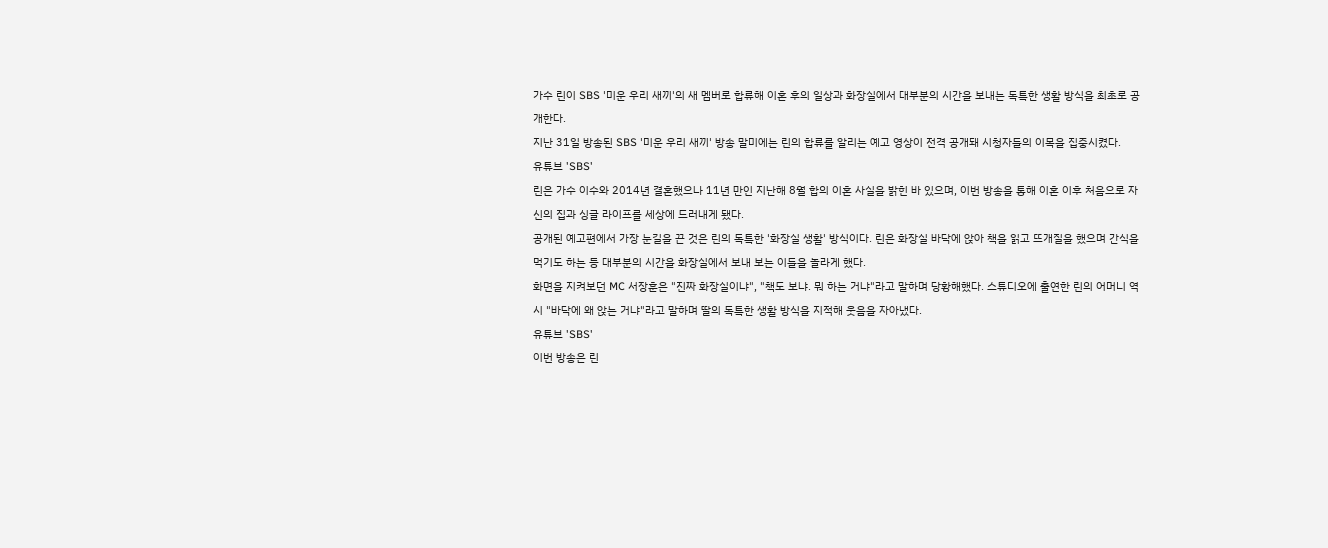가수 린이 SBS '미운 우리 새끼'의 새 멤버로 합류해 이혼 후의 일상과 화장실에서 대부분의 시간을 보내는 독특한 생활 방식을 최초로 공개한다.
지난 31일 방송된 SBS '미운 우리 새끼' 방송 말미에는 린의 합류를 알리는 예고 영상이 전격 공개돼 시청자들의 이목을 집중시켰다.
유튜브 'SBS'
린은 가수 이수와 2014년 결혼했으나 11년 만인 지난해 8월 합의 이혼 사실을 밝힌 바 있으며, 이번 방송을 통해 이혼 이후 처음으로 자신의 집과 싱글 라이프를 세상에 드러내게 됐다.
공개된 예고편에서 가장 눈길을 끈 것은 린의 독특한 '화장실 생활' 방식이다. 린은 화장실 바닥에 앉아 책을 읽고 뜨개질을 했으며 간식을 먹기도 하는 등 대부분의 시간을 화장실에서 보내 보는 이들을 놀라게 했다.
화면을 지켜보던 MC 서장훈은 "진짜 화장실이냐", "책도 보냐. 뭐 하는 거냐"라고 말하며 당황해했다. 스튜디오에 출연한 린의 어머니 역시 "바닥에 왜 앉는 거냐"라고 말하며 딸의 독특한 생활 방식을 지적해 웃음을 자아냈다.
유튜브 'SBS'
이번 방송은 린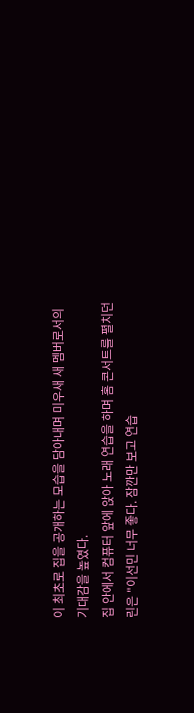이 최초로 집을 공개하는 모습을 담아내며 미우새 새 멤버로서의 기대감을 높였다.
집 안에서 컴퓨터 앞에 앉아 노래 연습을 하며 홈 콘서트를 펼치던 린은 "이선민 너무 좋다. 잠깐만 보고 연습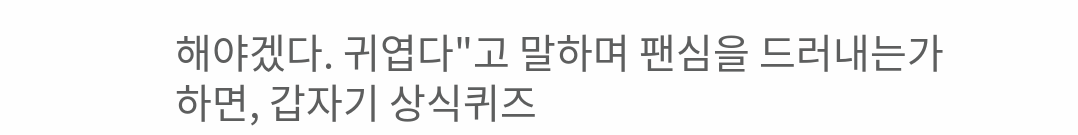해야겠다. 귀엽다"고 말하며 팬심을 드러내는가 하면, 갑자기 상식퀴즈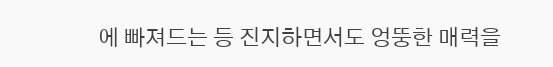에 빠져드는 등 진지하면서도 엉뚱한 매력을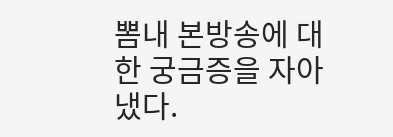뽐내 본방송에 대한 궁금증을 자아냈다.